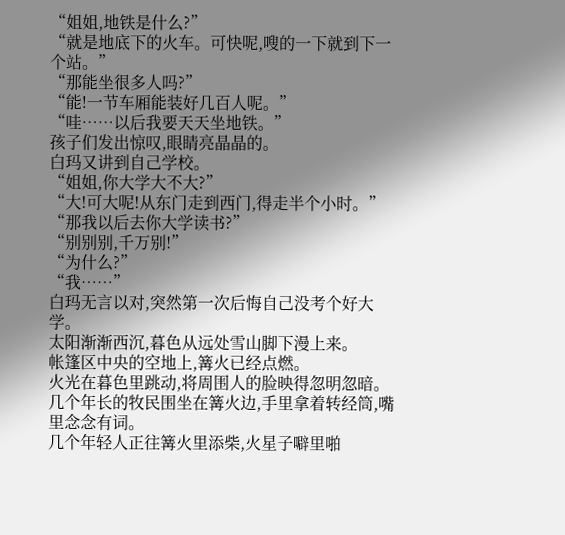“姐姐,地铁是什么?”
“就是地底下的火车。可快呢,嗖的一下就到下一个站。”
“那能坐很多人吗?”
“能!一节车厢能装好几百人呢。”
“哇……以后我要天天坐地铁。”
孩子们发出惊叹,眼睛亮晶晶的。
白玛又讲到自己学校。
“姐姐,你大学大不大?”
“大!可大呢!从东门走到西门,得走半个小时。”
“那我以后去你大学读书?”
“别别别,千万别!”
“为什么?”
“我……”
白玛无言以对,突然第一次后悔自己没考个好大学。
太阳渐渐西沉,暮色从远处雪山脚下漫上来。
帐篷区中央的空地上,篝火已经点燃。
火光在暮色里跳动,将周围人的脸映得忽明忽暗。
几个年长的牧民围坐在篝火边,手里拿着转经筒,嘴里念念有词。
几个年轻人正往篝火里添柴,火星子噼里啪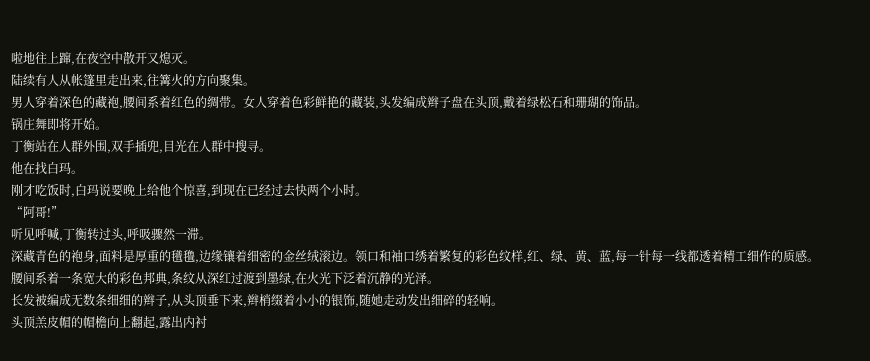啦地往上蹿,在夜空中散开又熄灭。
陆续有人从帐篷里走出来,往篝火的方向聚集。
男人穿着深色的藏袍,腰间系着红色的绸带。女人穿着色彩鲜艳的藏装,头发编成辫子盘在头顶,戴着绿松石和珊瑚的饰品。
锅庄舞即将开始。
丁衡站在人群外围,双手插兜,目光在人群中搜寻。
他在找白玛。
刚才吃饭时,白玛说要晚上给他个惊喜,到现在已经过去快两个小时。
“阿哥!”
听见呼喊,丁衡转过头,呼吸骤然一滞。
深藏青色的袍身,面料是厚重的氆氇,边缘镶着细密的金丝绒滚边。领口和袖口绣着繁复的彩色纹样,红、绿、黄、蓝,每一针每一线都透着精工细作的质感。
腰间系着一条宽大的彩色邦典,条纹从深红过渡到墨绿,在火光下泛着沉静的光泽。
长发被编成无数条细细的辫子,从头顶垂下来,辫梢缀着小小的银饰,随她走动发出细碎的轻响。
头顶羔皮帽的帽檐向上翻起,露出内衬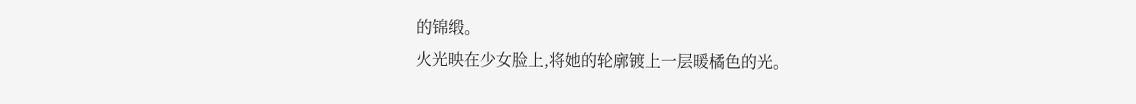的锦缎。
火光映在少女脸上,将她的轮廓镀上一层暖橘色的光。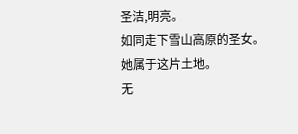圣洁,明亮。
如同走下雪山高原的圣女。
她属于这片土地。
无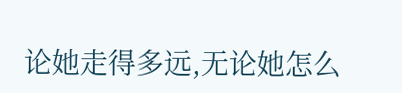论她走得多远,无论她怎么